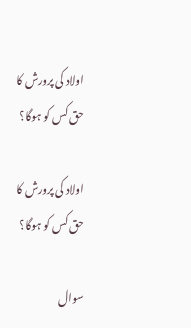اولاد کی پرورش کا حق کس کو ہوگا؟

اولاد کی پرورش کا حق کس کو ہوگا؟

سوال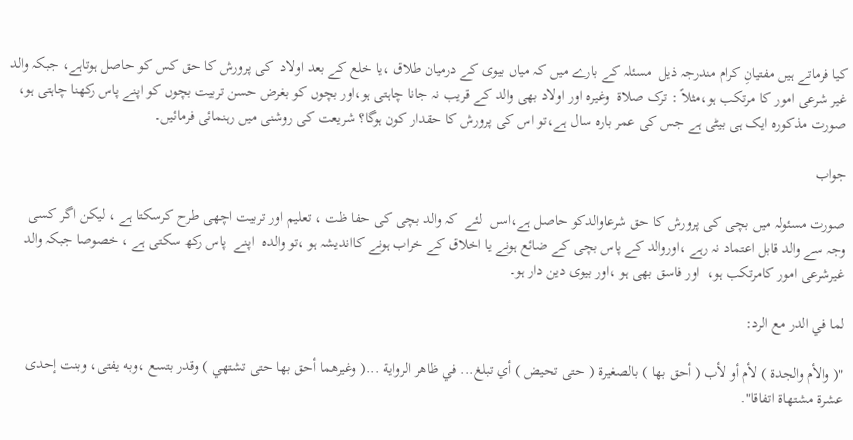کیا فرماتے ہیں مفتیانِ کرام مندرجہ ذیل  مسئلہ کے بارے میں کہ میاں بیوی کے درمیان طلاق ،یا خلع کے بعد اولاد  کی پرورش کا حق کس کو حاصل ہوتاہے، جبکہ والد غیر شرعی امور کا مرتکب ہو،مثلاً : ترک صلاۃ  وغیرہ اور اولاد بھی والد کے قریب نہ جانا چاہتی ہو،اور بچوں کو بغرض حسن تربیت بچوں کو اپنے پاس رکھنا چاہتی ہو، صورت مذکورہ ایک ہی بیٹی ہے جس کی عمر بارہ سال ہے،تو اس کی پرورش کا حقدار کون ہوگا؟ شریعت کی روشنی میں رہنمائی فرمائیں۔

جواب

صورت مسئولہ میں بچی کی پرورش کا حق شرعاوالدکو حاصل ہے،اسں  لئے  کہ والد بچی کی حفا ظت ، تعلیم اور تربیت اچھی طرح کرسکتا ہے ، لیکن اگر کسی وجہ سے والد قابل اعتماد نہ رہے ،اوروالد کے پاس بچی کے ضائع ہونے یا اخلاق کے خراب ہونے کااندیشہ ہو ،تو والدہ  اپنے  پاس رکھ سکتی ہے ، خصوصا جبکہ والد غیرشرعی امور کامرتکب ہو،  اور فاسق بھی ہو ،اور بیوی دین دار ہو۔

لما في الدر مع الرد:

"( والأم والجدة ) لأم أو لأب ( أحق بها ) بالصغيرة ( حتى تحيض ) أي تبلغ... في ظاهر الرواية ...( وغيرهما أحق بها حتى تشتهي ) وقدر بتسع ،وبه يفتى، وبنت إحدى عشرة مشتهاة اتفاقا".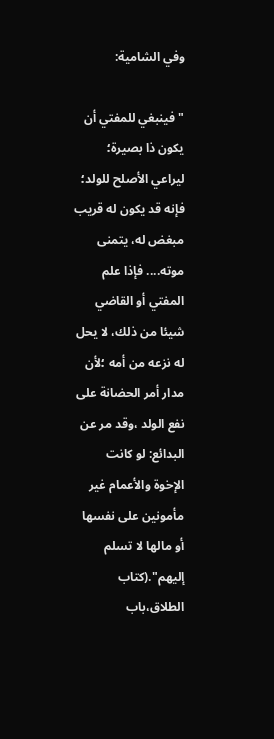وفي الشامية:

"فينبغي للمفتي أن يكون ذا بصيرة؛ ليراعي الأصلح للولد؛ فإنه قد يكون له قريب مبغض له، يتمنى موته.... فإذا علم المفتي أو القاضي شيئا من ذلك، لا يحل له نزعه من أمه ؛لأن مدار أمر الحضانة على نفع الولد ،وقد مر عن البدائع: لو كانت الإخوة والأعمام غير مأمونين على نفسها أو مالها لا تسلم إليهم".(كتاب الطلاق،باب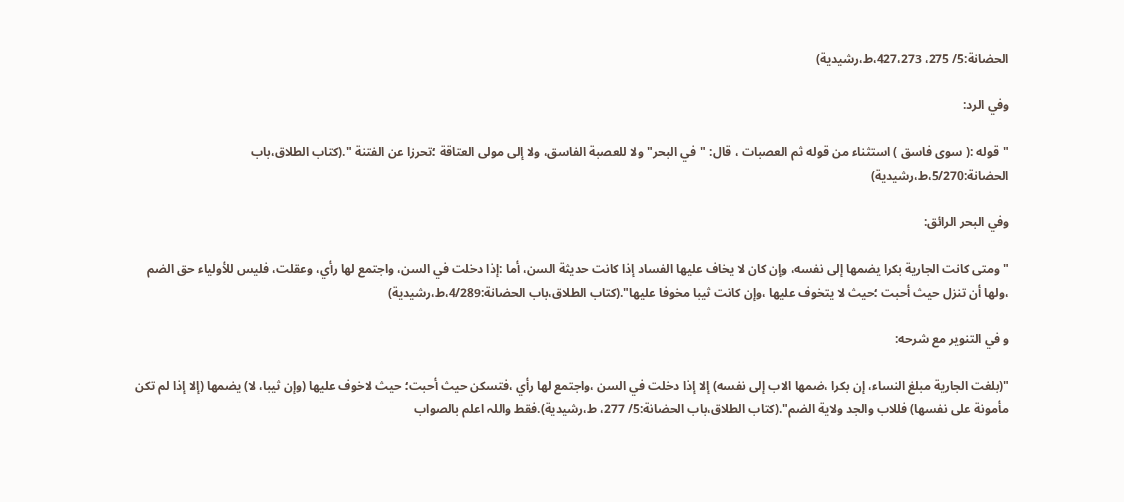الحضانة:5/ 275، 427،273،ط،رشيدية)

وفي الرد:

"قوله :( سوى فاسق ) استثناء من قوله ثم العصبات ، قال: "في البحر" ولا للعصبة الفاسق، ولا إلى مولى العتاقة ؛تحرزا عن الفتنة ".(كتاب الطلاق،باب الحضانة:5/270،ط،رشيدية)

وفي البحر الرائق:

"ومتى كانت الجارية بكرا يضمها إلى نفسه، وإن كان لا يخاف عليها الفساد إذا كانت حديثة السن، أما :إذا دخلت في السن، واجتمع لها رأي، وعقلت، فليس للأولياء حق الضم ،ولها أن تنزل حيث أحبت ؛حيث لا يتخوف عليها ،وإن كانت ثيبا مخوفا عليها".(كتاب الطلاق،باب الحضانة:4/289،ط،رشيدية)

و في التنوير مع شرحه:

"(بلغت الجارية مبلغ النساء، إن بكرا ،ضمها الاب إلى نفسه) إلا إذا دخلت في السن ،واجتمع لها رأي ،فتسكن حيث أحبت؛ حيث لاخوف عليها (وإن ثيبا، لا) يضمها (إلا إذا لم تكن مأمونة على نفسها) فللاب والجد ولاية الضم".(كتاب الطلاق،باب الحضانة:5/ 277، ط،رشيدية).فقط واللہ اعلم بالصواب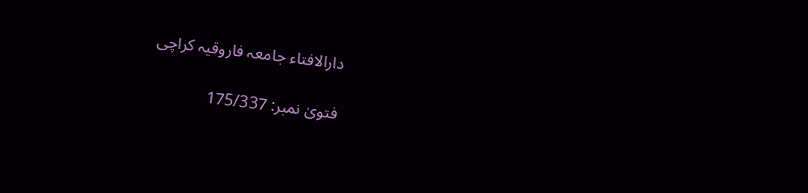دارالافتاء جامعہ فاروقیہ کراچی

فتویٰ نمبر: 175/337